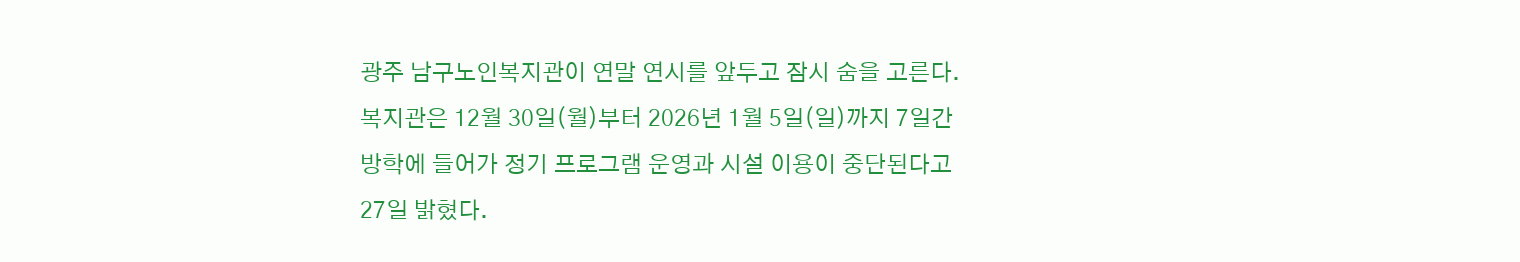광주 남구노인복지관이 연말 연시를 앞두고 잠시 숨을 고른다. 복지관은 12월 30일(월)부터 2026년 1월 5일(일)까지 7일간 방학에 들어가 정기 프로그램 운영과 시설 이용이 중단된다고 27일 밝혔다.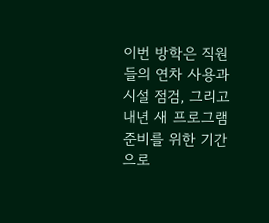이번 방학은 직원들의 연차 사용과 시설 점검, 그리고 내년 새 프로그램 준비를 위한 기간으로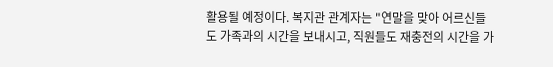활용될 예정이다. 복지관 관계자는 "연말을 맞아 어르신들도 가족과의 시간을 보내시고, 직원들도 재충전의 시간을 가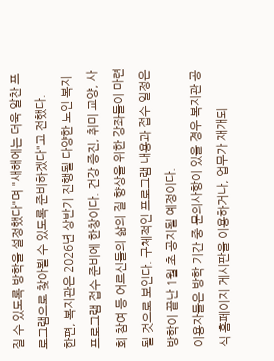질 수 있도록 방학을 설정했다"며 "새해에는 더욱 알찬 프로그램으로 찾아뵐 수 있도록 준비하겠다"고 전했다.
한편, 복지관은 2026년 상반기 진행될 다양한 노인 복지 프로그램 접수 준비에 한창이다. 건강 증진, 취미 교양, 사회 참여 등 어르신들의 삶의 질 향상을 위한 강좌들이 마련될 것으로 보인다. 구체적인 프로그램 내용과 접수 일정은 방학이 끝난 1월 초 공지될 예정이다.
이용자들은 방학 기간 중 문의사항이 있을 경우 복지관 공식 홈페이지 게시판을 이용하거나, 업무가 재개되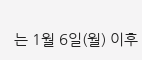는 1월 6일(월) 이후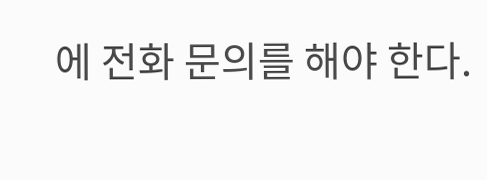에 전화 문의를 해야 한다.